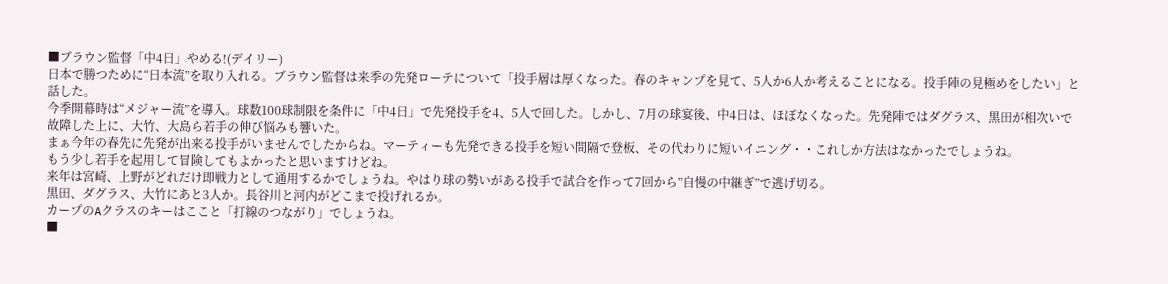■ブラウン監督「中4日」やめる!(デイリー)
日本で勝つために“日本流”を取り入れる。ブラウン監督は来季の先発ローテについて「投手層は厚くなった。春のキャンプを見て、5人か6人か考えることになる。投手陣の見極めをしたい」と話した。
今季開幕時は“メジャー流”を導入。球数100球制限を条件に「中4日」で先発投手を4、5人で回した。しかし、7月の球宴後、中4日は、ほぼなくなった。先発陣ではダグラス、黒田が相次いで故障した上に、大竹、大島ら若手の伸び悩みも響いた。
まぁ今年の春先に先発が出来る投手がいませんでしたからね。マーティーも先発できる投手を短い間隔で登板、その代わりに短いイニング・・これしか方法はなかったでしょうね。
もう少し若手を起用して冒険してもよかったと思いますけどね。
来年は宮崎、上野がどれだけ即戦力として通用するかでしょうね。やはり球の勢いがある投手で試合を作って7回から”自慢の中継ぎ”で逃げ切る。
黒田、ダグラス、大竹にあと3人か。長谷川と河内がどこまで投げれるか。
カープのAクラスのキーはここと「打線のつながり」でしょうね。
■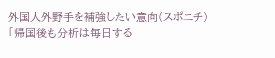外国人外野手を補強したい意向(スポニチ)
「帰国後も分析は毎日する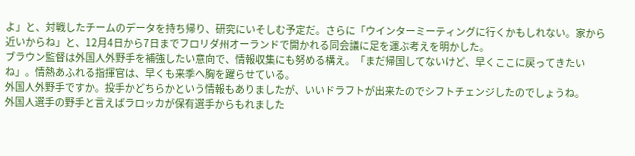よ」と、対戦したチームのデータを持ち帰り、研究にいそしむ予定だ。さらに「ウインターミーティングに行くかもしれない。家から近いからね」と、12月4日から7日までフロリダ州オーランドで開かれる同会議に足を運ぶ考えを明かした。
ブラウン監督は外国人外野手を補強したい意向で、情報収集にも努める構え。「まだ帰国してないけど、早くここに戻ってきたいね」。情熱あふれる指揮官は、早くも来季へ胸を躍らせている。
外国人外野手ですか。投手かどちらかという情報もありましたが、いいドラフトが出来たのでシフトチェンジしたのでしょうね。
外国人選手の野手と言えばラロッカが保有選手からもれました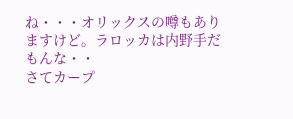ね・・・オリックスの噂もありますけど。ラロッカは内野手だもんな・・
さてカープ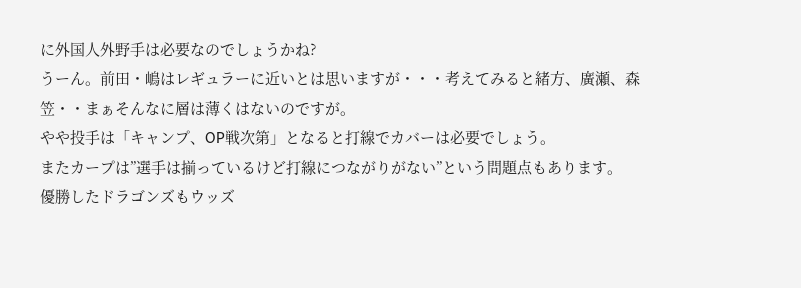に外国人外野手は必要なのでしょうかね?
うーん。前田・嶋はレギュラーに近いとは思いますが・・・考えてみると緒方、廣瀬、森笠・・まぁそんなに層は薄くはないのですが。
やや投手は「キャンプ、OP戦次第」となると打線でカバーは必要でしょう。
またカープは”選手は揃っているけど打線につながりがない”という問題点もあります。
優勝したドラゴンズもウッズ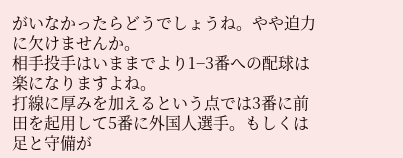がいなかったらどうでしょうね。やや迫力に欠けませんか。
相手投手はいままでより1−3番への配球は楽になりますよね。
打線に厚みを加えるという点では3番に前田を起用して5番に外国人選手。もしくは足と守備が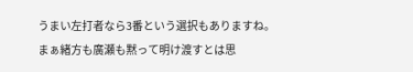うまい左打者なら3番という選択もありますね。
まぁ緒方も廣瀬も黙って明け渡すとは思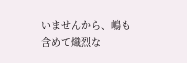いませんから、嶋も含めて熾烈な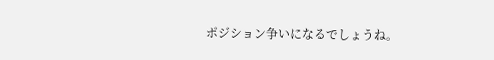ポジション争いになるでしょうね。